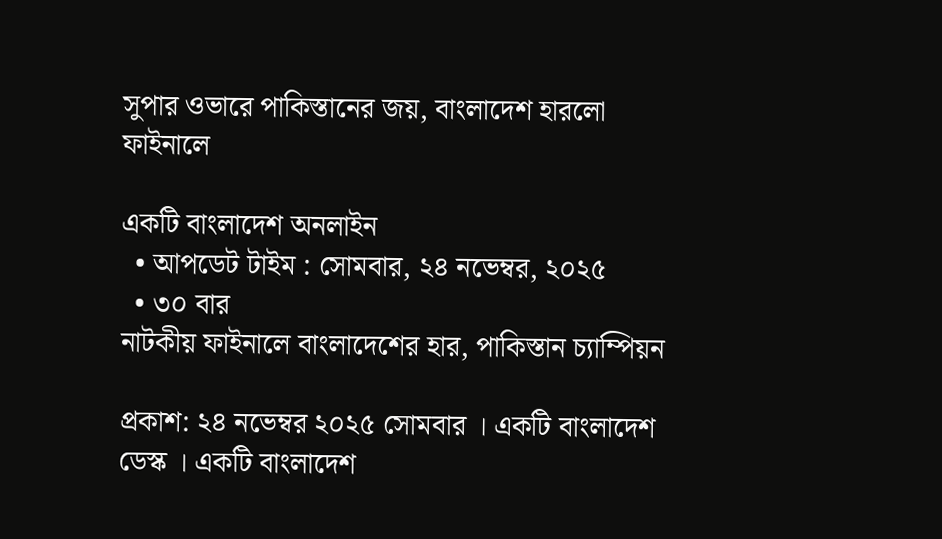সুপার ওভারে পাকিস্তানের জয়, বাংলাদেশ হারলো ফাইনালে

একটি বাংলাদেশ অনলাইন
  • আপডেট টাইম : সোমবার, ২৪ নভেম্বর, ২০২৫
  • ৩০ বার
নাটকীয় ফাইনালে বাংলাদেশের হার, পাকিস্তান চ্যাম্পিয়ন

প্রকাশ: ২৪ নভেম্বর ২০২৫ সোমবার । একটি বাংলাদেশ ডেস্ক । একটি বাংলাদেশ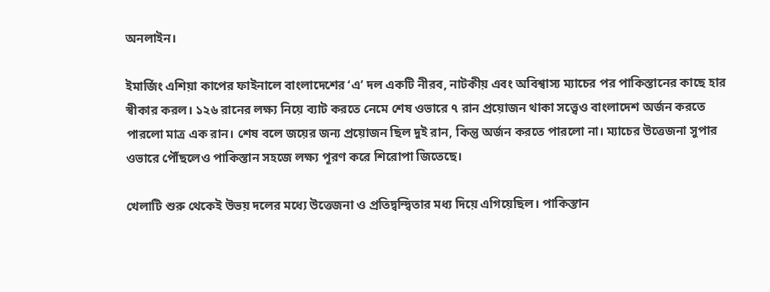অনলাইন।

ইমার্জিং এশিয়া কাপের ফাইনালে বাংলাদেশের ‘এ’ দল একটি নীরব, নাটকীয় এবং অবিশ্বাস্য ম্যাচের পর পাকিস্তানের কাছে হার স্বীকার করল। ১২৬ রানের লক্ষ্য নিয়ে ব্যাট করতে নেমে শেষ ওভারে ৭ রান প্রয়োজন থাকা সত্ত্বেও বাংলাদেশ অর্জন করতে পারলো মাত্র এক রান। শেষ বলে জয়ের জন্য প্রয়োজন ছিল দুই রান, কিন্তু অর্জন করতে পারলো না। ম্যাচের উত্তেজনা সুপার ওভারে পৌঁছলেও পাকিস্তান সহজে লক্ষ্য পূরণ করে শিরোপা জিতেছে।

খেলাটি শুরু থেকেই উভয় দলের মধ্যে উত্তেজনা ও প্রতিদ্বন্দ্বিতার মধ্য দিয়ে এগিয়েছিল। পাকিস্তান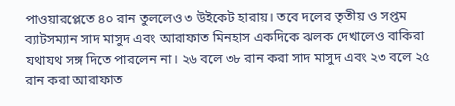পাওয়ারপ্লেতে ৪০ রান তুললেও ৩ উইকেট হারায়। তবে দলের তৃতীয় ও সপ্তম ব্যাটসম্যান সাদ মাসুদ এবং আরাফাত মিনহাস একদিকে ঝলক দেখালেও বাকিরা যথাযথ সঙ্গ দিতে পারলেন না। ২৬ বলে ৩৮ রান করা সাদ মাসুদ এবং ২৩ বলে ২৫ রান করা আরাফাত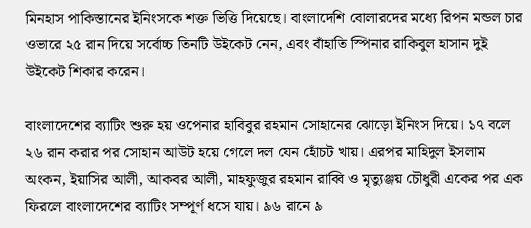মিনহাস পাকিস্তানের ইনিংসকে শক্ত ভিত্তি দিয়েছে। বাংলাদেশি বোলারদের মধ্যে রিপন মন্ডল চার ওভারে ২৫ রান দিয়ে সর্বোচ্চ তিনটি উইকেট নেন, এবং বাঁহাতি স্পিনার রাকিবুল হাসান দুই উইকেট শিকার করেন।

বাংলাদেশের ব্যাটিং শুরু হয় ওপেনার হাবিবুর রহমান সোহানের ঝোড়ো ইনিংস দিয়ে। ১৭ বলে ২৬ রান করার পর সোহান আউট হয়ে গেলে দল যেন হোঁচট খায়। এরপর মাহিদুল ইসলাম অংকন, ইয়াসির আলী, আকবর আলী, মাহফুজুর রহমান রাব্বি ও মৃত্যুঞ্জয় চৌধুরী একের পর এক ফিরলে বাংলাদেশের ব্যাটিং সম্পূর্ণ ধসে যায়। ৯৬ রানে ৯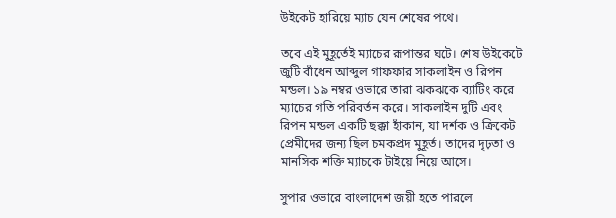উইকেট হারিয়ে ম্যাচ যেন শেষের পথে।

তবে এই মুহূর্তেই ম্যাচের রূপান্তর ঘটে। শেষ উইকেটে জুটি বাঁধেন আব্দুল গাফফার সাকলাইন ও রিপন মন্ডল। ১৯ নম্বর ওভারে তারা ঝকঝকে ব্যাটিং করে ম্যাচের গতি পরিবর্তন করে। সাকলাইন দুটি এবং রিপন মন্ডল একটি ছক্কা হাঁকান, যা দর্শক ও ক্রিকেট প্রেমীদের জন্য ছিল চমকপ্রদ মুহূর্ত। তাদের দৃঢ়তা ও মানসিক শক্তি ম্যাচকে টাইয়ে নিয়ে আসে।

সুপার ওভারে বাংলাদেশ জয়ী হতে পারলে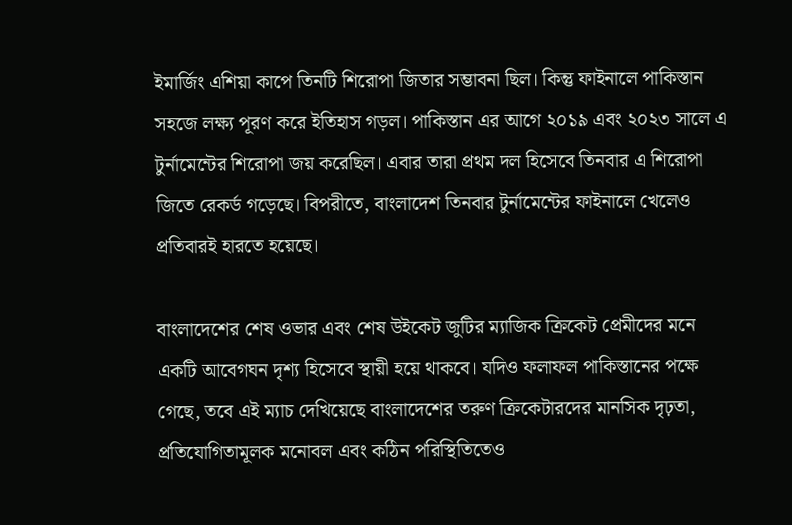ইমার্জিং এশিয়া কাপে তিনটি শিরোপা জিতার সম্ভাবনা ছিল। কিন্তু ফাইনালে পাকিস্তান সহজে লক্ষ্য পূরণ করে ইতিহাস গড়ল। পাকিস্তান এর আগে ২০১৯ এবং ২০২৩ সালে এ টুর্নামেন্টের শিরোপা জয় করেছিল। এবার তারা প্রথম দল হিসেবে তিনবার এ শিরোপা জিতে রেকর্ড গড়েছে। বিপরীতে, বাংলাদেশ তিনবার টুর্নামেন্টের ফাইনালে খেলেও প্রতিবারই হারতে হয়েছে।

বাংলাদেশের শেষ ওভার এবং শেষ উইকেট জুটির ম্যাজিক ক্রিকেট প্রেমীদের মনে একটি আবেগঘন দৃশ্য হিসেবে স্থায়ী হয়ে থাকবে। যদিও ফলাফল পাকিস্তানের পক্ষে গেছে, তবে এই ম্যাচ দেখিয়েছে বাংলাদেশের তরুণ ক্রিকেটারদের মানসিক দৃঢ়তা, প্রতিযোগিতামূলক মনোবল এবং কঠিন পরিস্থিতিতেও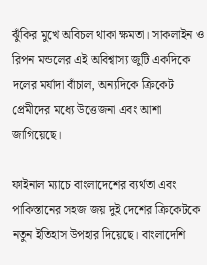ঝুঁকির মুখে অবিচল থাকা ক্ষমতা। সাকলাইন ও রিপন মন্ডলের এই অবিশ্বাস্য জুটি একদিকে দলের মর্যাদা বাঁচাল, অন্যদিকে ক্রিকেট প্রেমীদের মধ্যে উত্তেজনা এবং আশা জাগিয়েছে।

ফাইনাল ম্যাচে বাংলাদেশের ব্যর্থতা এবং পাকিস্তানের সহজ জয় দুই দেশের ক্রিকেটকে নতুন ইতিহাস উপহার দিয়েছে। বাংলাদেশি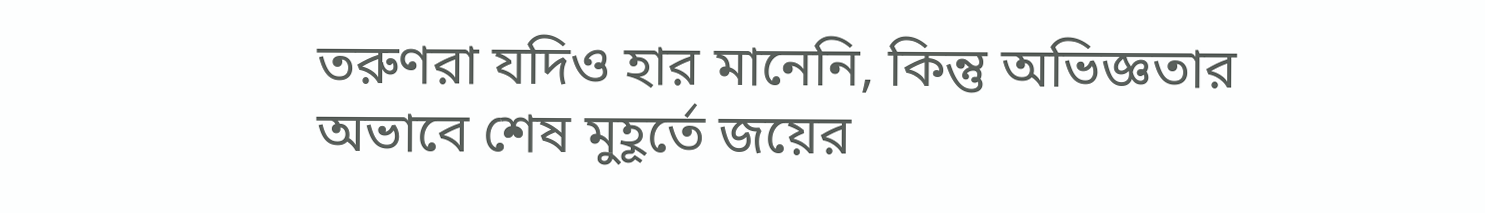তরুণরা যদিও হার মানেনি, কিন্তু অভিজ্ঞতার অভাবে শেষ মুহূর্তে জয়ের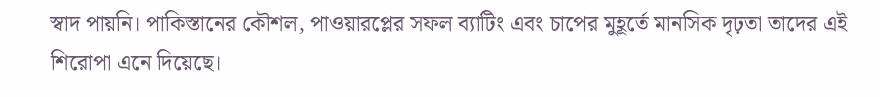স্বাদ পায়নি। পাকিস্তানের কৌশল, পাওয়ারপ্লের সফল ব্যাটিং এবং চাপের মুহূর্তে মানসিক দৃঢ়তা তাদের এই শিরোপা এনে দিয়েছে।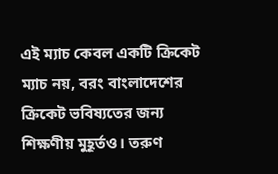এই ম্যাচ কেবল একটি ক্রিকেট ম্যাচ নয়, বরং বাংলাদেশের ক্রিকেট ভবিষ্যতের জন্য শিক্ষণীয় মুহূর্তও। তরুণ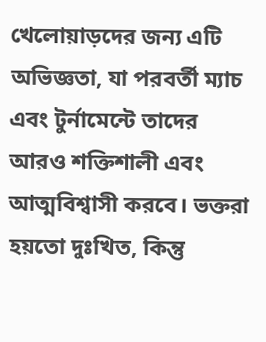খেলোয়াড়দের জন্য এটি অভিজ্ঞতা, যা পরবর্তী ম্যাচ এবং টুর্নামেন্টে তাদের আরও শক্তিশালী এবং আত্মবিশ্বাসী করবে। ভক্তরা হয়তো দুঃখিত, কিন্তু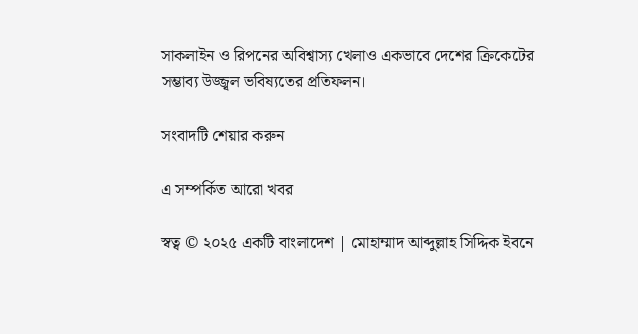সাকলাইন ও রিপনের অবিশ্বাস্য খেলাও একভাবে দেশের ক্রিকেটের সম্ভাব্য উজ্জ্বল ভবিষ্যতের প্রতিফলন।

সংবাদটি শেয়ার করুন

এ সম্পর্কিত আরো খবর

স্বত্ব © ২০২৫ একটি বাংলাদেশ | মোহাম্মাদ আব্দুল্লাহ সিদ্দিক ইবনে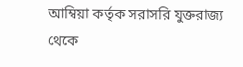আম্বিয়া কর্তৃক সরাসরি যুক্তরাজ্য থেকে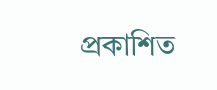প্রকাশিত